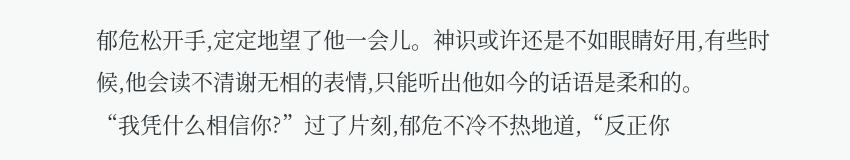郁危松开手,定定地望了他一会儿。神识或许还是不如眼睛好用,有些时候,他会读不清谢无相的表情,只能听出他如今的话语是柔和的。
“我凭什么相信你?”过了片刻,郁危不冷不热地道,“反正你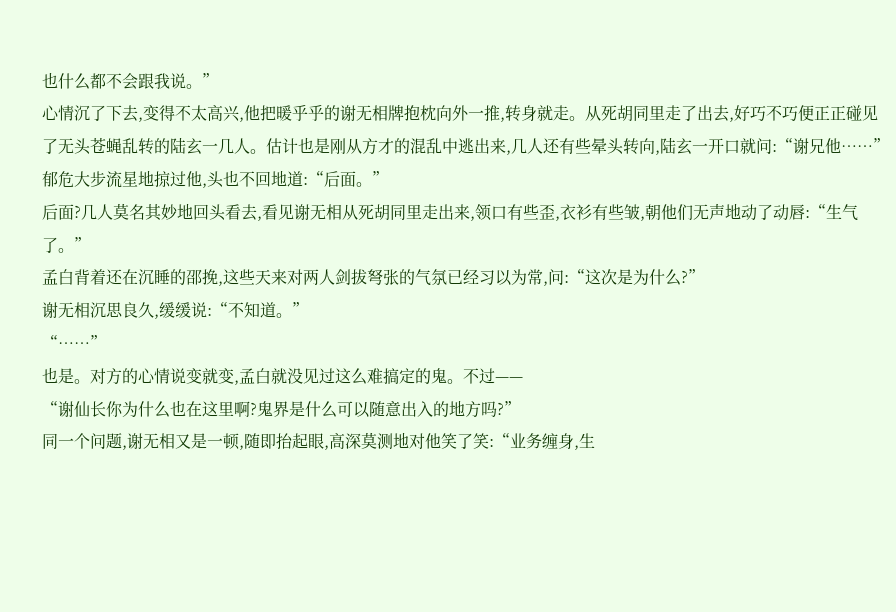也什么都不会跟我说。”
心情沉了下去,变得不太高兴,他把暖乎乎的谢无相牌抱枕向外一推,转身就走。从死胡同里走了出去,好巧不巧便正正碰见了无头苍蝇乱转的陆玄一几人。估计也是刚从方才的混乱中逃出来,几人还有些晕头转向,陆玄一开口就问:“谢兄他……”
郁危大步流星地掠过他,头也不回地道:“后面。”
后面?几人莫名其妙地回头看去,看见谢无相从死胡同里走出来,领口有些歪,衣衫有些皱,朝他们无声地动了动唇:“生气了。”
孟白背着还在沉睡的邵挽,这些天来对两人剑拔弩张的气氛已经习以为常,问:“这次是为什么?”
谢无相沉思良久,缓缓说:“不知道。”
“……”
也是。对方的心情说变就变,孟白就没见过这么难搞定的鬼。不过——
“谢仙长你为什么也在这里啊?鬼界是什么可以随意出入的地方吗?”
同一个问题,谢无相又是一顿,随即抬起眼,高深莫测地对他笑了笑:“业务缠身,生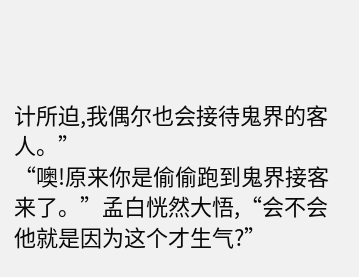计所迫,我偶尔也会接待鬼界的客人。”
“噢!原来你是偷偷跑到鬼界接客来了。”孟白恍然大悟,“会不会他就是因为这个才生气?”